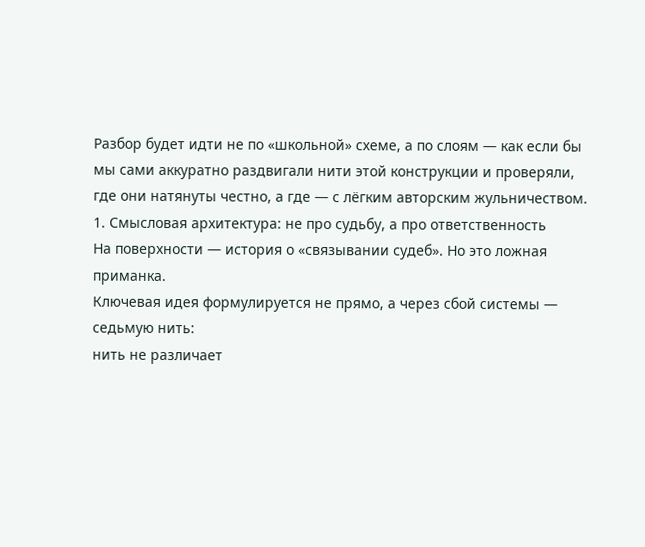Разбор будет идти не по «школьной» схеме, а по слоям — как если бы мы сами аккуратно раздвигали нити этой конструкции и проверяли, где они натянуты честно, а где — с лёгким авторским жульничеством.
1. Смысловая архитектура: не про судьбу, а про ответственность
На поверхности — история о «связывании судеб». Но это ложная приманка.
Ключевая идея формулируется не прямо, а через сбой системы — седьмую нить:
нить не различает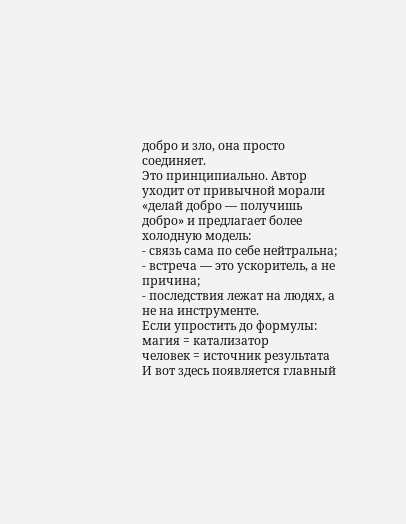добро и зло, она просто соединяет.
Это принципиально. Автор уходит от привычной морали «делай добро — получишь добро» и предлагает более холодную модель:
- связь сама по себе нейтральна;
- встреча — это ускоритель, а не причина;
- последствия лежат на людях, а не на инструменте.
Если упростить до формулы:
магия = катализатор
человек = источник результата
И вот здесь появляется главный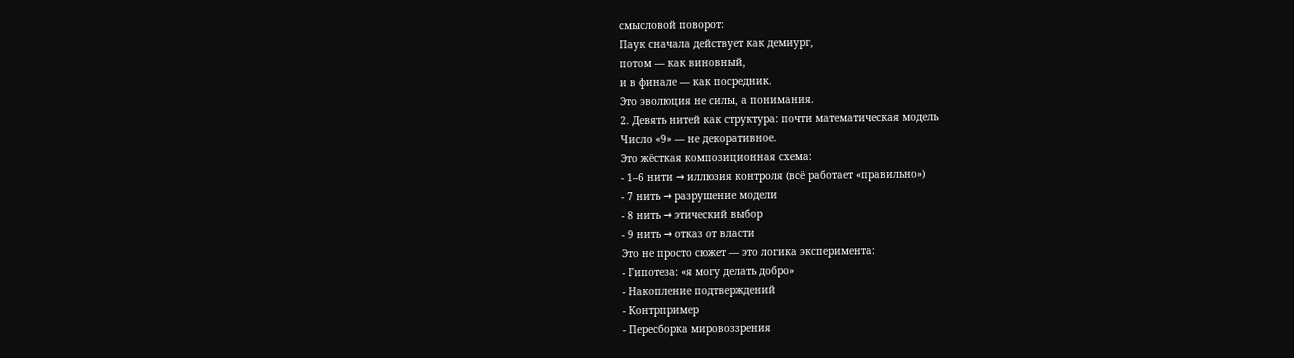смысловой поворот:
Паук сначала действует как демиург,
потом — как виновный,
и в финале — как посредник.
Это эволюция не силы, а понимания.
2. Девять нитей как структура: почти математическая модель
Число «9» — не декоративное.
Это жёсткая композиционная схема:
- 1–6 нити → иллюзия контроля (всё работает «правильно»)
- 7 нить → разрушение модели
- 8 нить → этический выбор
- 9 нить → отказ от власти
Это не просто сюжет — это логика эксперимента:
- Гипотеза: «я могу делать добро»
- Накопление подтверждений
- Контрпример
- Пересборка мировоззрения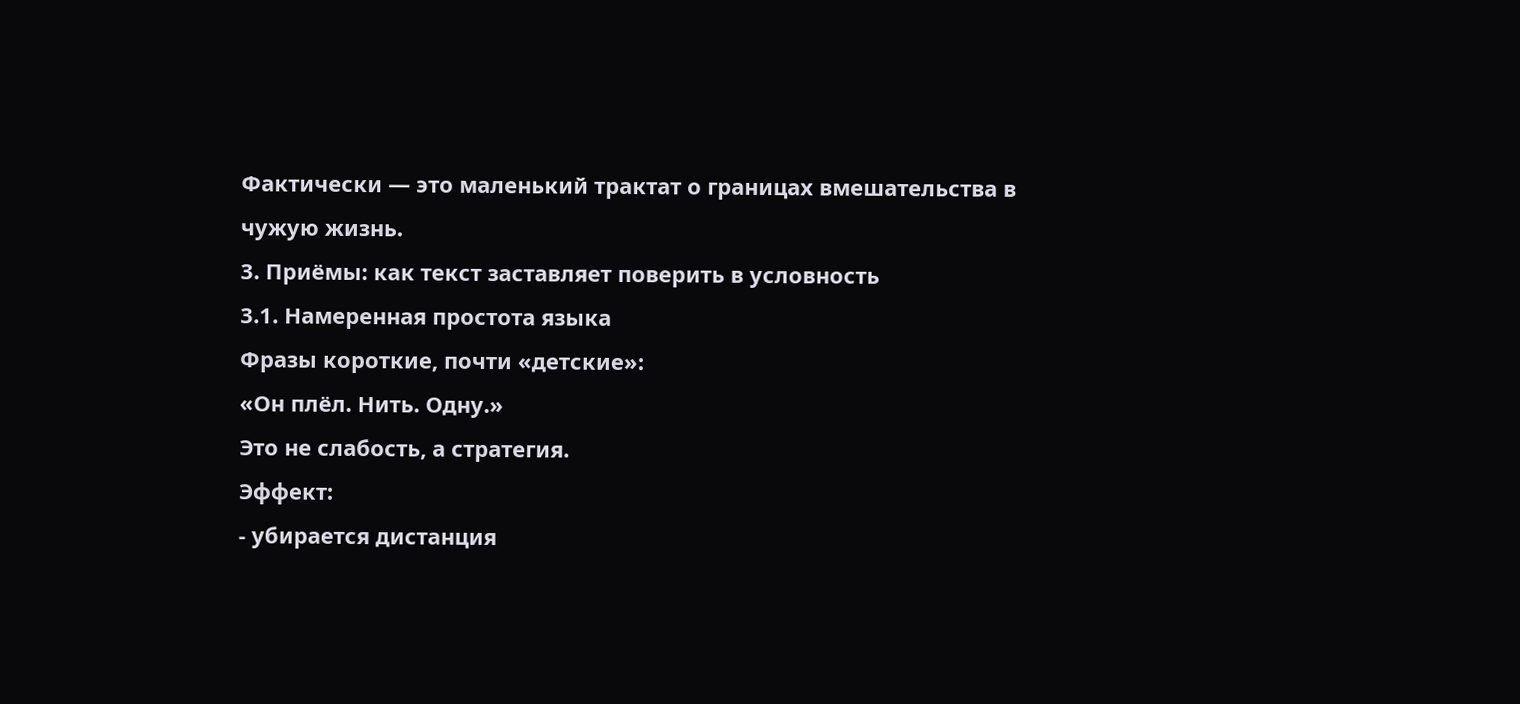Фактически — это маленький трактат о границах вмешательства в чужую жизнь.
3. Приёмы: как текст заставляет поверить в условность
3.1. Намеренная простота языка
Фразы короткие, почти «детские»:
«Он плёл. Нить. Одну.»
Это не слабость, а стратегия.
Эффект:
- убирается дистанция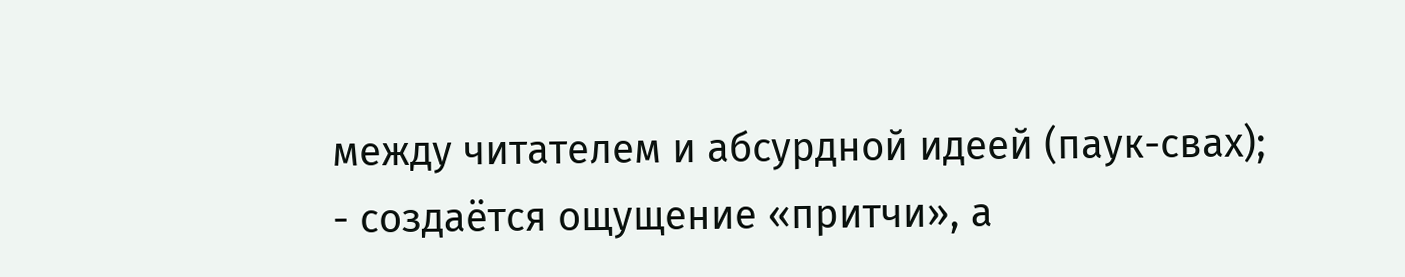между читателем и абсурдной идеей (паук-свах);
- создаётся ощущение «притчи», а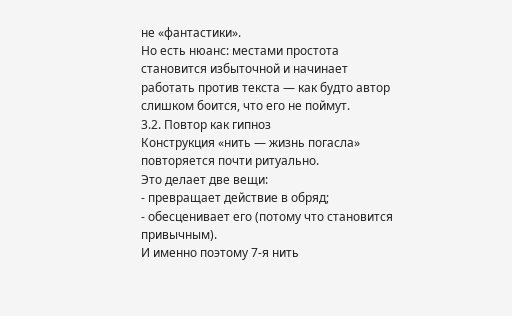не «фантастики».
Но есть нюанс: местами простота становится избыточной и начинает работать против текста — как будто автор слишком боится, что его не поймут.
3.2. Повтор как гипноз
Конструкция «нить — жизнь погасла» повторяется почти ритуально.
Это делает две вещи:
- превращает действие в обряд;
- обесценивает его (потому что становится привычным).
И именно поэтому 7-я нить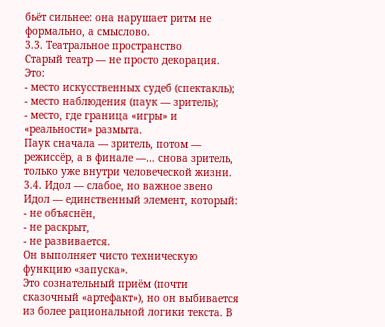бьёт сильнее: она нарушает ритм не формально, а смыслово.
3.3. Театральное пространство
Старый театр — не просто декорация.
Это:
- место искусственных судеб (спектакль);
- место наблюдения (паук — зритель);
- место, где граница «игры» и «реальности» размыта.
Паук сначала — зритель, потом — режиссёр, а в финале —… снова зритель, только уже внутри человеческой жизни.
3.4. Идол — слабое, но важное звено
Идол — единственный элемент, который:
- не объяснён,
- не раскрыт,
- не развивается.
Он выполняет чисто техническую функцию «запуска».
Это сознательный приём (почти сказочный «артефакт»), но он выбивается из более рациональной логики текста. В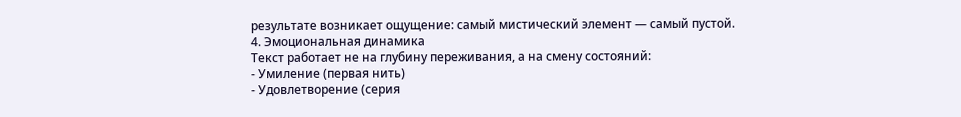результате возникает ощущение: самый мистический элемент — самый пустой.
4. Эмоциональная динамика
Текст работает не на глубину переживания, а на смену состояний:
- Умиление (первая нить)
- Удовлетворение (серия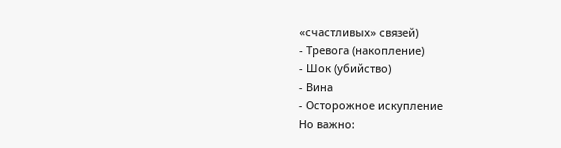«счастливых» связей)
- Тревога (накопление)
- Шок (убийство)
- Вина
- Осторожное искупление
Но важно: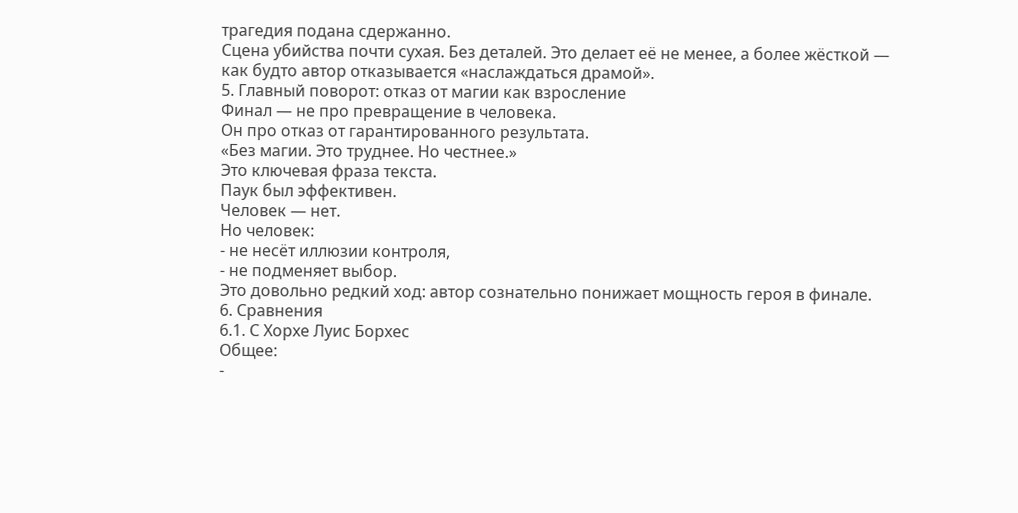трагедия подана сдержанно.
Сцена убийства почти сухая. Без деталей. Это делает её не менее, а более жёсткой — как будто автор отказывается «наслаждаться драмой».
5. Главный поворот: отказ от магии как взросление
Финал — не про превращение в человека.
Он про отказ от гарантированного результата.
«Без магии. Это труднее. Но честнее.»
Это ключевая фраза текста.
Паук был эффективен.
Человек — нет.
Но человек:
- не несёт иллюзии контроля,
- не подменяет выбор.
Это довольно редкий ход: автор сознательно понижает мощность героя в финале.
6. Сравнения
6.1. С Хорхе Луис Борхес
Общее:
-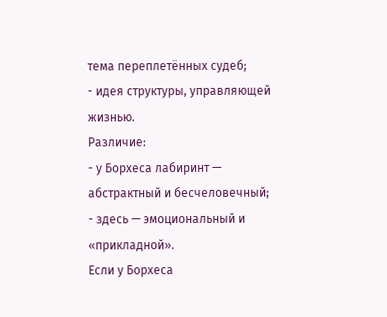тема переплетённых судеб;
- идея структуры, управляющей жизнью.
Различие:
- у Борхеса лабиринт — абстрактный и бесчеловечный;
- здесь — эмоциональный и «прикладной».
Если у Борхеса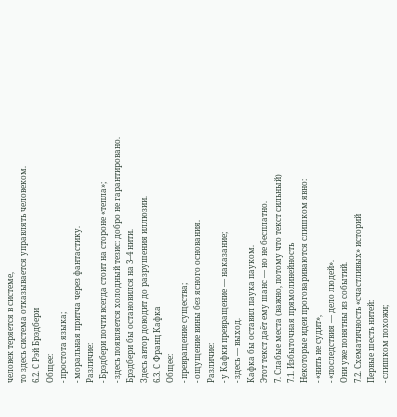человек теряется в системе,
то здесь система отказывается управлять человеком.
6.2. С Рэй Брэдбери
Общее:
- простота языка;
- моральная притча через фантастику.
Различие:
- Брэдбери почти всегда стоит на стороне «тепла»;
- здесь появляется холодный тезис: добро не гарантировано.
Брэдбери бы остановился на 3–4 нити.
Здесь автор доводит до разрушения иллюзии.
6.3. С Франц Кафка
Общее:
- превращение существа;
- ощущение вины без ясного основания.
Различие:
- у Кафки превращение — наказание;
- здесь — выход.
Кафка бы оставил паука пауком.
Этот текст даёт ему шанс — но не бесплатно.
7. Слабые места (важно, потому что текст сильный)
7.1. Избыточная прямолинейность
Некоторые идеи проговариваются слишком явно:
- «нить не судит»,
- «последствия — дело людей».
Они уже понятны из событий.
7.2. Схематичность «счастливых» историй
Первые шесть нитей:
- слишком похожи;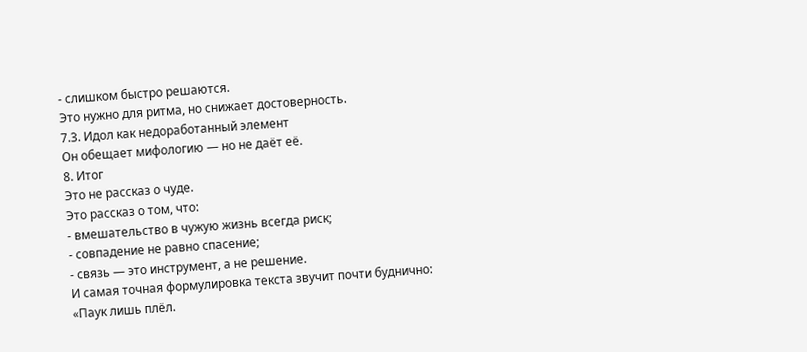- слишком быстро решаются.
Это нужно для ритма, но снижает достоверность.
7.3. Идол как недоработанный элемент
Он обещает мифологию — но не даёт её.
8. Итог
Это не рассказ о чуде.
Это рассказ о том, что:
- вмешательство в чужую жизнь всегда риск;
- совпадение не равно спасение;
- связь — это инструмент, а не решение.
И самая точная формулировка текста звучит почти буднично:
«Паук лишь плёл.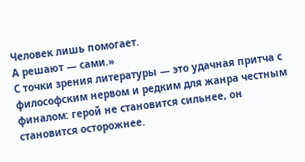Человек лишь помогает.
А решают — сами.»
С точки зрения литературы — это удачная притча с философским нервом и редким для жанра честным финалом: герой не становится сильнее, он становится осторожнее.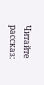Читайте рассказ: